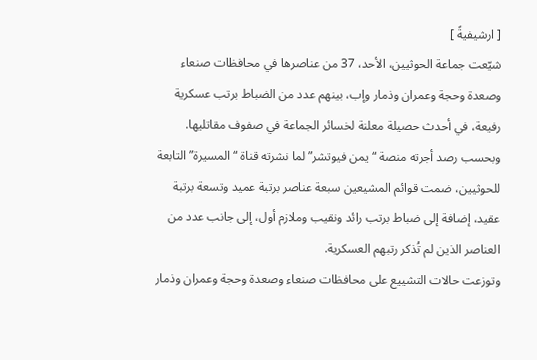[ ارشيفيةً ]
شيّعت جماعة الحوثيين، الأحد، 37 من عناصرها في محافظات صنعاء وصعدة وحجة وعمران وذمار وإب، بينهم عدد من الضباط برتب عسكرية رفيعة، في أحدث حصيلة معلنة لخسائر الجماعة في صفوف مقاتليها.
وبحسب رصد أجرته منصة “يمن فيوتشر” لما نشرته قناة “المسيرة” التابعة للحوثيين، ضمت قوائم المشيعين سبعة عناصر برتبة عميد وتسعة برتبة عقيد، إضافة إلى ضباط برتب رائد ونقيب وملازم أول، إلى جانب عدد من العناصر الذين لم تُذكر رتبهم العسكرية.
وتوزعت حالات التشييع على محافظات صنعاء وصعدة وحجة وعمران وذمار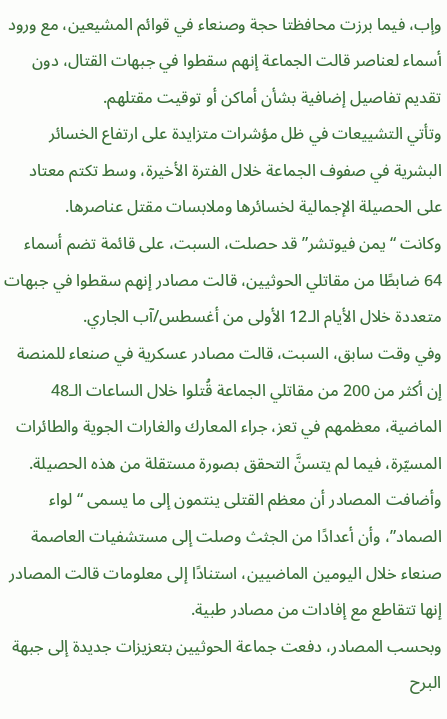وإب، فيما برزت محافظتا حجة وصنعاء في قوائم المشيعين، مع ورود أسماء لعناصر قالت الجماعة إنهم سقطوا في جبهات القتال، دون تقديم تفاصيل إضافية بشأن أماكن أو توقيت مقتلهم.
وتأتي التشييعات في ظل مؤشرات متزايدة على ارتفاع الخسائر البشرية في صفوف الجماعة خلال الفترة الأخيرة، وسط تكتم معتاد على الحصيلة الإجمالية لخسائرها وملابسات مقتل عناصرها.
وكانت “يمن فيوتشر” قد حصلت، السبت، على قائمة تضم أسماء 64 ضابطًا من مقاتلي الحوثيين، قالت مصادر إنهم سقطوا في جبهات متعددة خلال الأيام الـ12 الأولى من أغسطس/آب الجاري.
وفي وقت سابق، السبت، قالت مصادر عسكرية في صنعاء للمنصة إن أكثر من 200 من مقاتلي الجماعة قُتلوا خلال الساعات الـ48 الماضية، معظمهم في تعز، جراء المعارك والغارات الجوية والطائرات المسيّرة، فيما لم يتسنَّ التحقق بصورة مستقلة من هذه الحصيلة.
وأضافت المصادر أن معظم القتلى ينتمون إلى ما يسمى “لواء الصماد”، وأن أعدادًا من الجثث وصلت إلى مستشفيات العاصمة صنعاء خلال اليومين الماضيين، استنادًا إلى معلومات قالت المصادر إنها تتقاطع مع إفادات من مصادر طبية.
وبحسب المصادر، دفعت جماعة الحوثيين بتعزيزات جديدة إلى جبهة البرح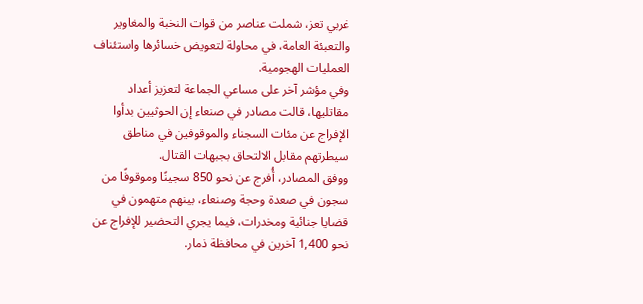غربي تعز، شملت عناصر من قوات النخبة والمغاوير والتعبئة العامة، في محاولة لتعويض خسائرها واستئناف العمليات الهجومية.
وفي مؤشر آخر على مساعي الجماعة لتعزيز أعداد مقاتليها، قالت مصادر في صنعاء إن الحوثيين بدأوا الإفراج عن مئات السجناء والموقوفين في مناطق سيطرتهم مقابل الالتحاق بجبهات القتال.
ووفق المصادر، أُفرج عن نحو 850 سجينًا وموقوفًا من سجون في صعدة وحجة وصنعاء، بينهم متهمون في قضايا جنائية ومخدرات، فيما يجري التحضير للإفراج عن نحو 1,400 آخرين في محافظة ذمار.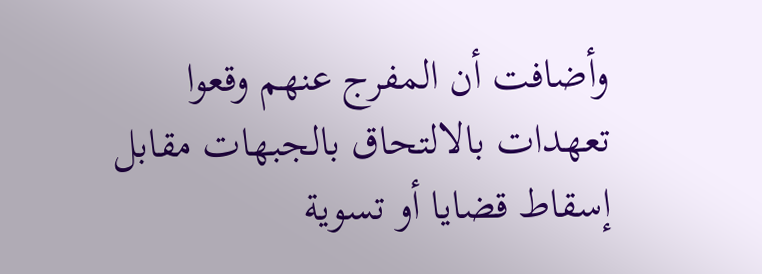وأضافت أن المفرج عنهم وقعوا تعهدات بالالتحاق بالجبهات مقابل إسقاط قضايا أو تسوية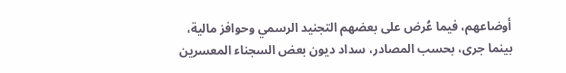أوضاعهم، فيما عُرض على بعضهم التجنيد الرسمي وحوافز مالية، بينما جرى، بحسب المصادر، سداد ديون بعض السجناء المعسرين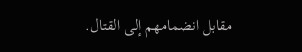مقابل انضمامهم إلى القتال.